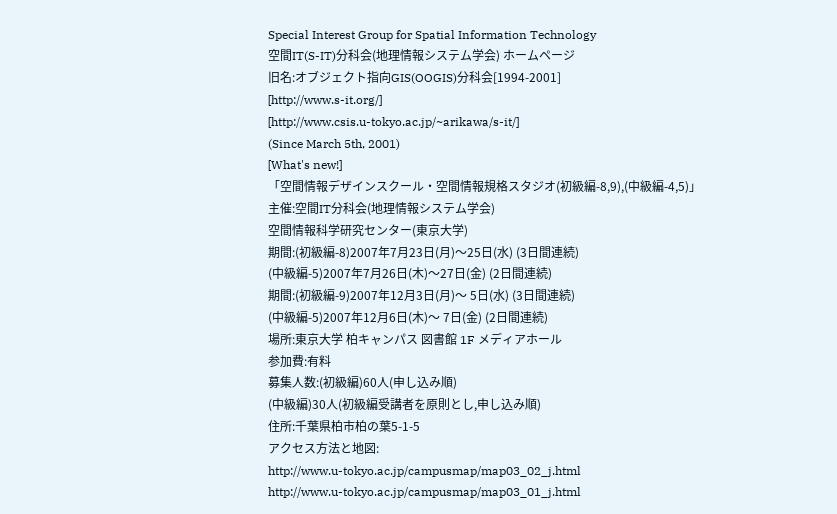Special Interest Group for Spatial Information Technology
空間IT(S-IT)分科会(地理情報システム学会) ホームページ
旧名:オブジェクト指向GIS(OOGIS)分科会[1994-2001]
[http://www.s-it.org/]
[http://www.csis.u-tokyo.ac.jp/~arikawa/s-it/]
(Since March 5th, 2001)
[What's new!]
「空間情報デザインスクール・空間情報規格スタジオ(初級編-8,9),(中級編-4,5)」
主催:空間IT分科会(地理情報システム学会)
空間情報科学研究センター(東京大学)
期間:(初級編-8)2007年7月23日(月)〜25日(水) (3日間連続)
(中級編-5)2007年7月26日(木)〜27日(金) (2日間連続)
期間:(初級編-9)2007年12月3日(月)〜 5日(水) (3日間連続)
(中級編-5)2007年12月6日(木)〜 7日(金) (2日間連続)
場所:東京大学 柏キャンパス 図書館 1F メディアホール
参加費:有料
募集人数:(初級編)60人(申し込み順)
(中級編)30人(初級編受講者を原則とし,申し込み順)
住所:千葉県柏市柏の葉5-1-5
アクセス方法と地図:
http://www.u-tokyo.ac.jp/campusmap/map03_02_j.html
http://www.u-tokyo.ac.jp/campusmap/map03_01_j.html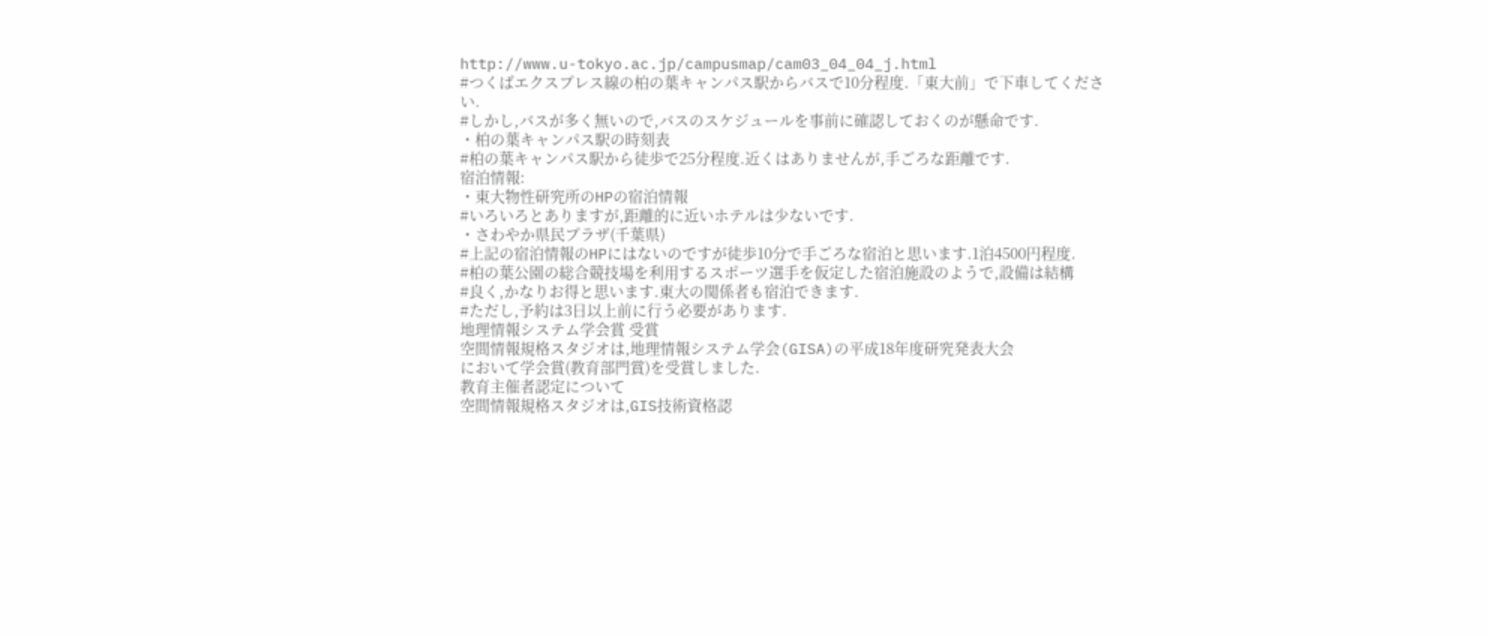http://www.u-tokyo.ac.jp/campusmap/cam03_04_04_j.html
#つくばエクスプレス線の柏の葉キャンパス駅からバスで10分程度.「東大前」で下車してください.
#しかし,バスが多く無いので,バスのスケジュールを事前に確認しておくのが懸命です.
・柏の葉キャンパス駅の時刻表
#柏の葉キャンパス駅から徒歩で25分程度.近くはありませんが,手ごろな距離です.
宿泊情報:
・東大物性研究所のHPの宿泊情報
#いろいろとありますが,距離的に近いホテルは少ないです.
・さわやか県民プラザ(千葉県)
#上記の宿泊情報のHPにはないのですが徒歩10分で手ごろな宿泊と思います.1泊4500円程度.
#柏の葉公園の総合競技場を利用するスポーツ選手を仮定した宿泊施設のようで,設備は結構
#良く,かなりお得と思います.東大の関係者も宿泊できます.
#ただし,予約は3日以上前に行う必要があります.
地理情報システム学会賞 受賞
空間情報規格スタジオは,地理情報システム学会(GISA)の平成18年度研究発表大会
において学会賞(教育部門賞)を受賞しました.
教育主催者認定について
空間情報規格スタジオは,GIS技術資格認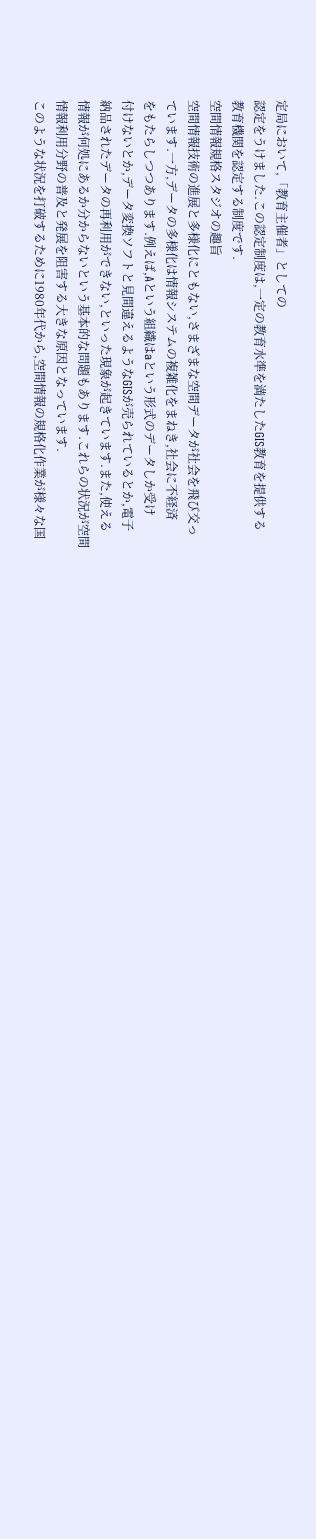定局において,「教育主催者」としての
認定をうけました.この認定制度は,一定の教育水準を満たしたGIS教育を提供する
教育機関を認定する制度です.
空間情報規格スタジオの趣旨
空間情報技術の進展と多様化にともない,さまざまな空間データが社会を飛び交っ
ています.一方,データの多様化は情報システムの複雑化をまねき,社会に不経済
をもたらしつつあります.例えば,Aという組織はaという形式のデータしか受け
付けないとか,データ変換ソフトと見間違えるようなGISが売られているとか,電子
納品されたデータの再利用ができない,といった現象が起きています.また,使える
情報が何処にあるか分からないという基本的な問題もあります.これらの状況が空間
情報利用分野の普及と発展を阻害する大きな原因となっています.
このような状況を打破するために1980年代から,空間情報の規格化作業が様々な国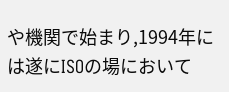や機関で始まり,1994年には遂にISOの場において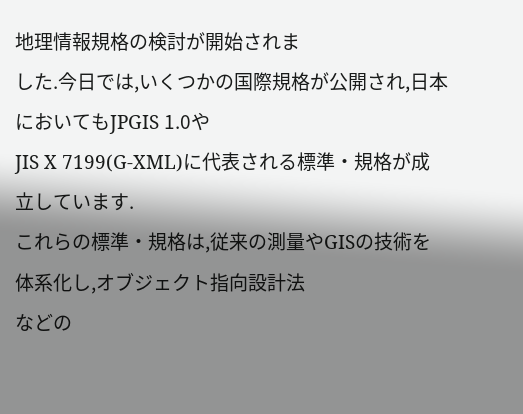地理情報規格の検討が開始されま
した.今日では,いくつかの国際規格が公開され,日本においてもJPGIS 1.0や
JIS X 7199(G-XML)に代表される標準・規格が成立しています.
これらの標準・規格は,従来の測量やGISの技術を体系化し,オブジェクト指向設計法
などの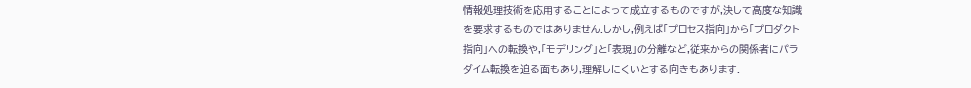情報処理技術を応用することによって成立するものですが,決して高度な知識
を要求するものではありません.しかし,例えば「プロセス指向」から「プロダクト
指向」への転換や,「モデリング」と「表現」の分離など,従来からの関係者にパラ
ダイム転換を迫る面もあり,理解しにくいとする向きもあります.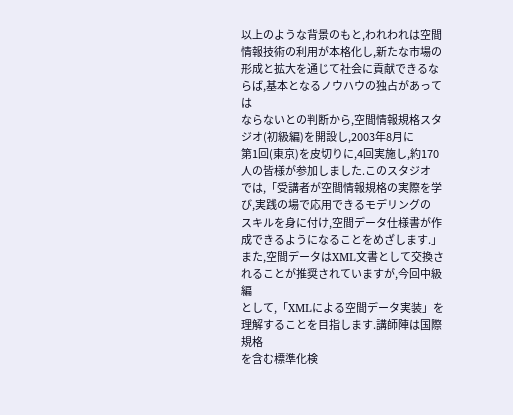以上のような背景のもと,われわれは空間情報技術の利用が本格化し,新たな市場の
形成と拡大を通じて社会に貢献できるならば,基本となるノウハウの独占があっては
ならないとの判断から,空間情報規格スタジオ(初級編)を開設し,2003年8月に
第1回(東京)を皮切りに,4回実施し,約170人の皆様が参加しました.このスタジオ
では,「受講者が空間情報規格の実際を学び,実践の場で応用できるモデリングの
スキルを身に付け,空間データ仕様書が作成できるようになることをめざします.」
また,空間データはXML文書として交換されることが推奨されていますが,今回中級編
として,「XMLによる空間データ実装」を理解することを目指します.講師陣は国際規格
を含む標準化検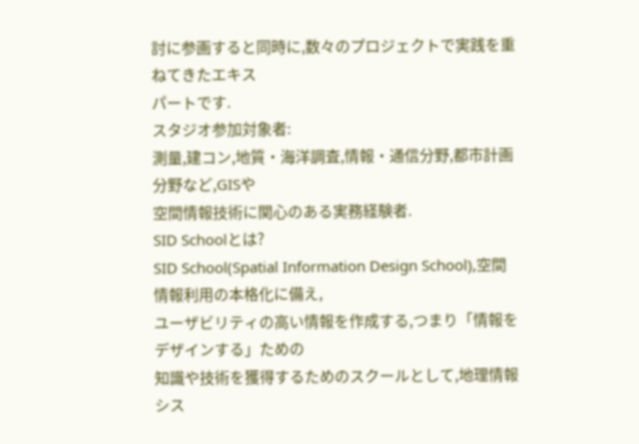討に参画すると同時に,数々のプロジェクトで実践を重ねてきたエキス
パートです.
スタジオ参加対象者:
測量,建コン,地質・海洋調査,情報・通信分野,都市計画分野など,GISや
空間情報技術に関心のある実務経験者.
SID Schoolとは?
SID School(Spatial Information Design School),空間情報利用の本格化に備え,
ユーザビリティの高い情報を作成する,つまり「情報をデザインする」ための
知識や技術を獲得するためのスクールとして,地理情報シス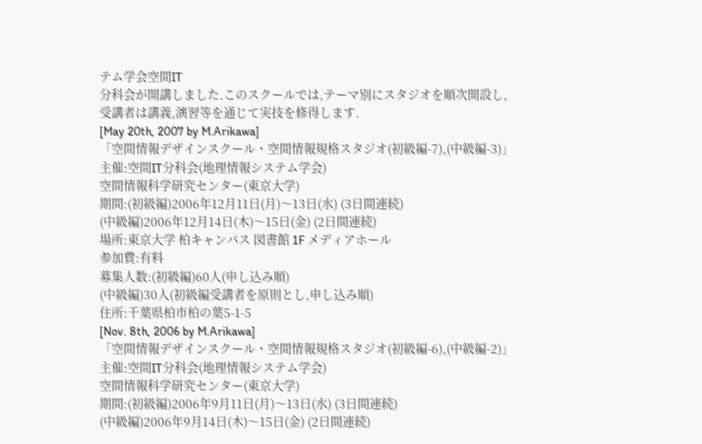テム学会空間IT
分科会が開講しました.このスクールでは,テーマ別にスタジオを順次開設し,
受講者は講義,演習等を通じて実技を修得します.
[May 20th, 2007 by M.Arikawa]
「空間情報デザインスクール・空間情報規格スタジオ(初級編-7),(中級編-3)」
主催:空間IT分科会(地理情報システム学会)
空間情報科学研究センター(東京大学)
期間:(初級編)2006年12月11日(月)〜13日(水) (3日間連続)
(中級編)2006年12月14日(木)〜15日(金) (2日間連続)
場所:東京大学 柏キャンパス 図書館 1F メディアホール
参加費:有料
募集人数:(初級編)60人(申し込み順)
(中級編)30人(初級編受講者を原則とし,申し込み順)
住所:千葉県柏市柏の葉5-1-5
[Nov. 8th, 2006 by M.Arikawa]
「空間情報デザインスクール・空間情報規格スタジオ(初級編-6),(中級編-2)」
主催:空間IT分科会(地理情報システム学会)
空間情報科学研究センター(東京大学)
期間:(初級編)2006年9月11日(月)〜13日(水) (3日間連続)
(中級編)2006年9月14日(木)〜15日(金) (2日間連続)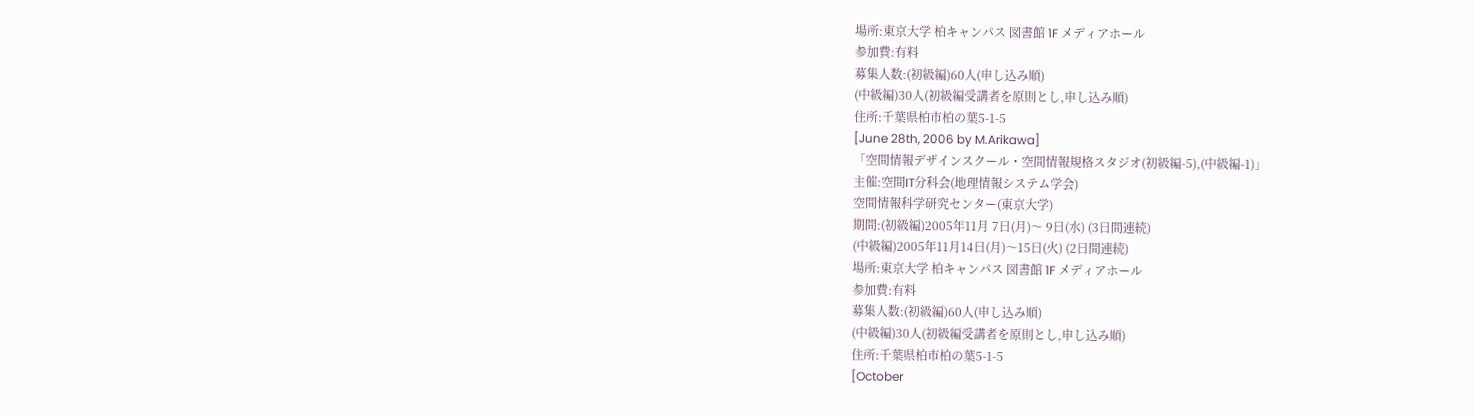場所:東京大学 柏キャンパス 図書館 1F メディアホール
参加費:有料
募集人数:(初級編)60人(申し込み順)
(中級編)30人(初級編受講者を原則とし,申し込み順)
住所:千葉県柏市柏の葉5-1-5
[June 28th, 2006 by M.Arikawa]
「空間情報デザインスクール・空間情報規格スタジオ(初級編-5),(中級編-1)」
主催:空間IT分科会(地理情報システム学会)
空間情報科学研究センター(東京大学)
期間:(初級編)2005年11月 7日(月)〜 9日(水) (3日間連続)
(中級編)2005年11月14日(月)〜15日(火) (2日間連続)
場所:東京大学 柏キャンパス 図書館 1F メディアホール
参加費:有料
募集人数:(初級編)60人(申し込み順)
(中級編)30人(初級編受講者を原則とし,申し込み順)
住所:千葉県柏市柏の葉5-1-5
[October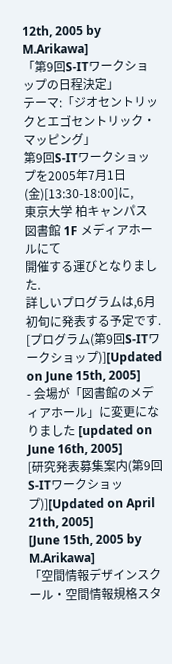12th, 2005 by M.Arikawa]
「第9回S-ITワークショップの日程決定」
テーマ:「ジオセントリックとエゴセントリック・マッピング」
第9回S-ITワークショップを2005年7月1日(金)[13:30-18:00]に,
東京大学 柏キャンパス 図書館 1F メディアホールにて
開催する運びとなりました.
詳しいプログラムは,6月初旬に発表する予定です.
[プログラム(第9回S-ITワークショップ)][Updated on June 15th, 2005]
- 会場が「図書館のメディアホール」に変更になりました [updated on June 16th, 2005]
[研究発表募集案内(第9回S-ITワークショップ)][Updated on April 21th, 2005]
[June 15th, 2005 by M.Arikawa]
「空間情報デザインスクール・空間情報規格スタ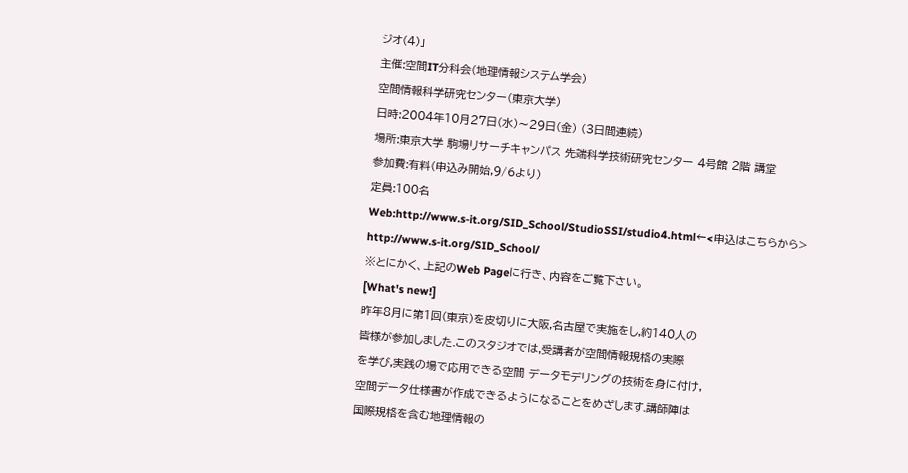ジオ(4)」
主催:空間IT分科会(地理情報システム学会)
空間情報科学研究センター(東京大学)
日時:2004年10月27日(水)〜29日(金) (3日間連続)
場所:東京大学 駒場リサーチキャンパス 先端科学技術研究センター 4号館 2階 講堂
参加費:有料(申込み開始,9/6より)
定員:100名
Web:http://www.s-it.org/SID_School/StudioSSI/studio4.html←<申込はこちらから>
http://www.s-it.org/SID_School/
※とにかく、上記のWeb Pageに行き、内容をご覧下さい。
[What's new!]
昨年8月に第1回(東京)を皮切りに大阪,名古屋で実施をし,約140人の
皆様が参加しました.このスタジオでは,受講者が空間情報規格の実際
を学び,実践の場で応用できる空間 データモデリングの技術を身に付け,
空間データ仕様書が作成できるようになることをめざします.講師陣は
国際規格を含む地理情報の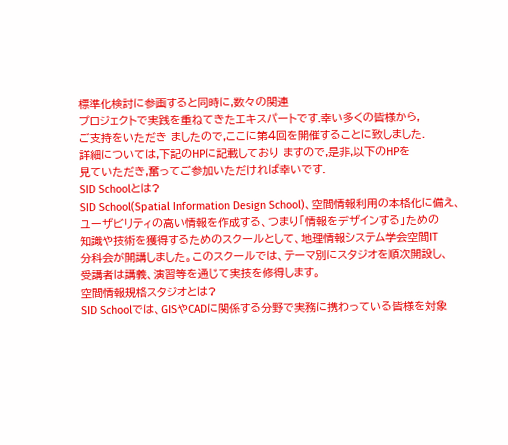標準化検討に参画すると同時に,数々の関連
プロジェクトで実践を重ねてきたエキスパートです.幸い多くの皆様から,
ご支持をいただき ましたので,ここに第4回を開催することに致しました.
詳細については,下記のHPに記載しており ますので,是非,以下のHPを
見ていただき,奮ってご参加いただければ幸いです.
SID Schoolとは?
SID School(Spatial Information Design School)、空間情報利用の本格化に備え、
ユーザビリティの高い情報を作成する、つまり「情報をデザインする」ための
知識や技術を獲得するためのスクールとして、地理情報システム学会空間IT
分科会が開講しました。このスクールでは、テーマ別にスタジオを順次開設し、
受講者は講義、演習等を通じて実技を修得します。
空間情報規格スタジオとは?
SID Schoolでは、GISやCADに関係する分野で実務に携わっている皆様を対象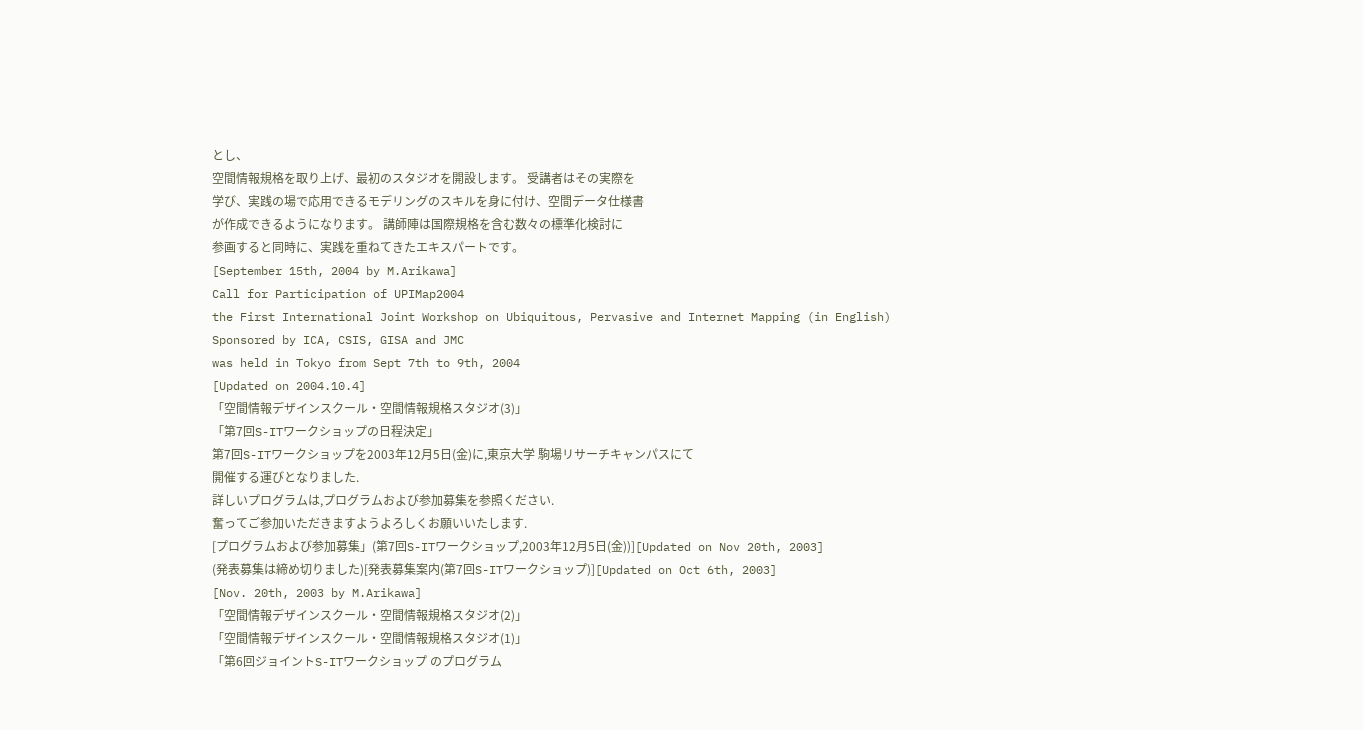とし、
空間情報規格を取り上げ、最初のスタジオを開設します。 受講者はその実際を
学び、実践の場で応用できるモデリングのスキルを身に付け、空間データ仕様書
が作成できるようになります。 講師陣は国際規格を含む数々の標準化検討に
参画すると同時に、実践を重ねてきたエキスパートです。
[September 15th, 2004 by M.Arikawa]
Call for Participation of UPIMap2004
the First International Joint Workshop on Ubiquitous, Pervasive and Internet Mapping (in English)
Sponsored by ICA, CSIS, GISA and JMC
was held in Tokyo from Sept 7th to 9th, 2004
[Updated on 2004.10.4]
「空間情報デザインスクール・空間情報規格スタジオ(3)」
「第7回S-ITワークショップの日程決定」
第7回S-ITワークショップを2003年12月5日(金)に,東京大学 駒場リサーチキャンパスにて
開催する運びとなりました.
詳しいプログラムは,プログラムおよび参加募集を参照ください.
奮ってご参加いただきますようよろしくお願いいたします.
[プログラムおよび参加募集」(第7回S-ITワークショップ,2003年12月5日(金))][Updated on Nov 20th, 2003]
(発表募集は締め切りました)[発表募集案内(第7回S-ITワークショップ)][Updated on Oct 6th, 2003]
[Nov. 20th, 2003 by M.Arikawa]
「空間情報デザインスクール・空間情報規格スタジオ(2)」
「空間情報デザインスクール・空間情報規格スタジオ(1)」
「第6回ジョイントS-ITワークショップ のプログラム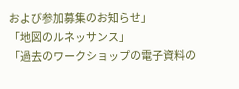および参加募集のお知らせ」
「地図のルネッサンス」
「過去のワークショップの電子資料の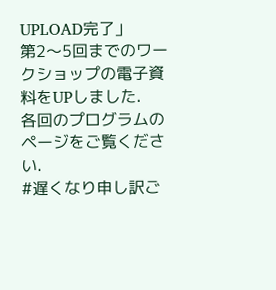UPLOAD完了」
第2〜5回までのワークショップの電子資料をUPしました.
各回のプログラムのページをご覧ください.
#遅くなり申し訳ご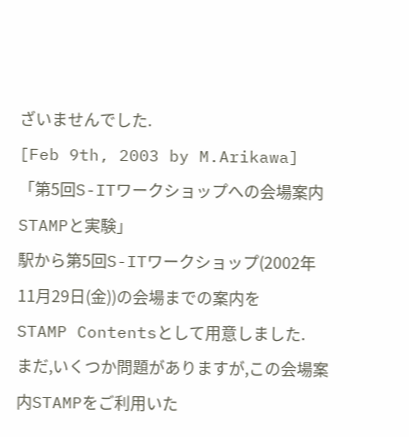ざいませんでした.
[Feb 9th, 2003 by M.Arikawa]
「第5回S-ITワークショップへの会場案内STAMPと実験」
駅から第5回S-ITワークショップ(2002年11月29日(金))の会場までの案内を
STAMP Contentsとして用意しました.
まだ,いくつか問題がありますが,この会場案内STAMPをご利用いた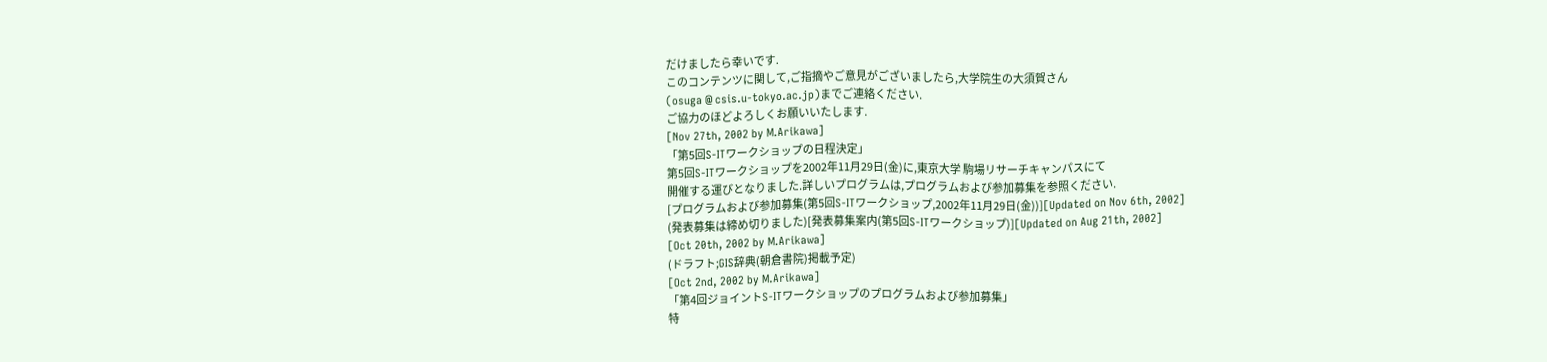だけましたら幸いです.
このコンテンツに関して,ご指摘やご意見がございましたら,大学院生の大須賀さん
(osuga @ csis.u-tokyo.ac.jp)までご連絡ください.
ご協力のほどよろしくお願いいたします.
[Nov 27th, 2002 by M.Arikawa]
「第5回S-ITワークショップの日程決定」
第5回S-ITワークショップを2002年11月29日(金)に,東京大学 駒場リサーチキャンパスにて
開催する運びとなりました.詳しいプログラムは,プログラムおよび参加募集を参照ください.
[プログラムおよび参加募集(第5回S-ITワークショップ,2002年11月29日(金))][Updated on Nov 6th, 2002]
(発表募集は締め切りました)[発表募集案内(第5回S-ITワークショップ)][Updated on Aug 21th, 2002]
[Oct 20th, 2002 by M.Arikawa]
(ドラフト;GIS辞典(朝倉書院)掲載予定)
[Oct 2nd, 2002 by M.Arikawa]
「第4回ジョイントS-ITワークショップのプログラムおよび参加募集」
特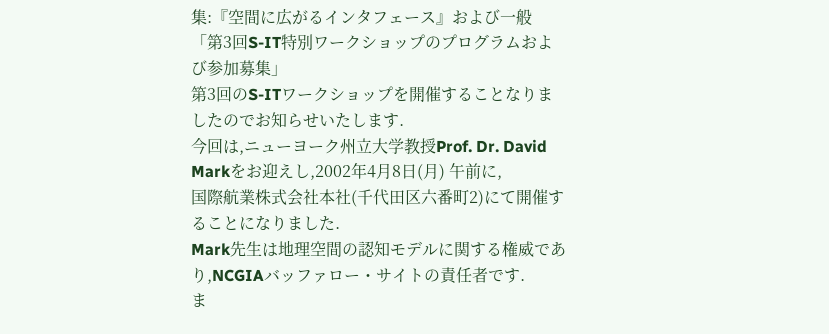集:『空間に広がるインタフェース』および一般
「第3回S-IT特別ワークショップのプログラムおよび参加募集」
第3回のS-ITワークショップを開催することなりましたのでお知らせいたします.
今回は,ニューヨーク州立大学教授Prof. Dr. David Markをお迎えし,2002年4月8日(月) 午前に,
国際航業株式会社本社(千代田区六番町2)にて開催することになりました.
Mark先生は地理空間の認知モデルに関する権威であり,NCGIAバッファロー・サイトの責任者です.
ま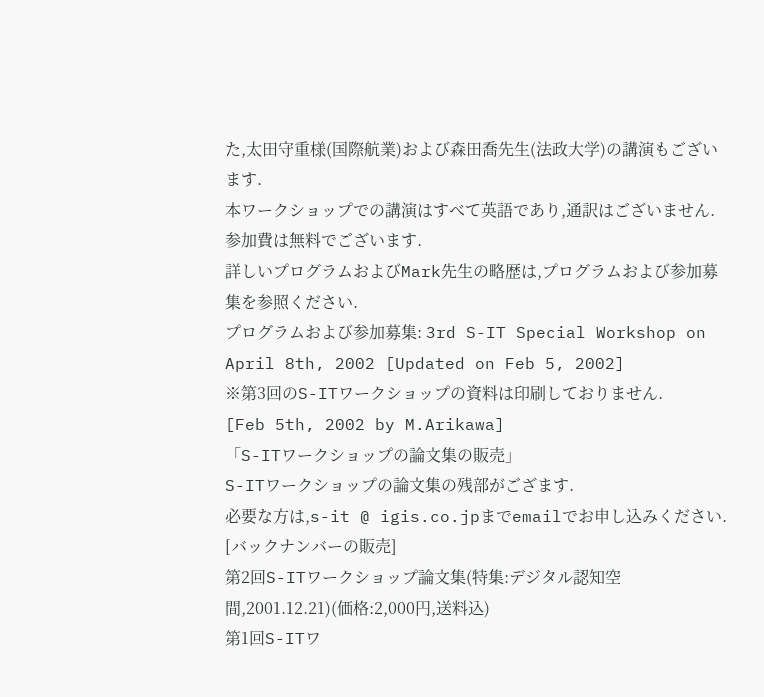た,太田守重様(国際航業)および森田喬先生(法政大学)の講演もございます.
本ワークショップでの講演はすべて英語であり,通訳はございません.参加費は無料でございます.
詳しいプログラムおよびMark先生の略歴は,プログラムおよび参加募集を参照ください.
プログラムおよび参加募集: 3rd S-IT Special Workshop on April 8th, 2002 [Updated on Feb 5, 2002]
※第3回のS-ITワークショップの資料は印刷しておりません.
[Feb 5th, 2002 by M.Arikawa]
「S-ITワークショップの論文集の販売」
S-ITワークショップの論文集の残部がござます.
必要な方は,s-it @ igis.co.jpまでemailでお申し込みください.
[バックナンバーの販売]
第2回S-ITワークショップ論文集(特集:デジタル認知空間,2001.12.21)(価格:2,000円,送料込)
第1回S-ITワ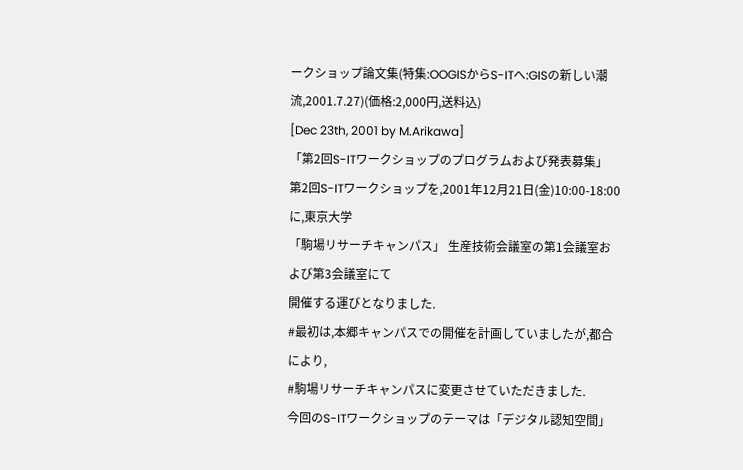ークショップ論文集(特集:OOGISからS-ITへ:GISの新しい潮流,2001.7.27)(価格:2,000円,送料込)
[Dec 23th, 2001 by M.Arikawa]
「第2回S-ITワークショップのプログラムおよび発表募集」
第2回S-ITワークショップを,2001年12月21日(金)10:00-18:00に,東京大学
「駒場リサーチキャンパス」 生産技術会議室の第1会議室および第3会議室にて
開催する運びとなりました.
#最初は,本郷キャンパスでの開催を計画していましたが,都合により,
#駒場リサーチキャンパスに変更させていただきました.
今回のS-ITワークショップのテーマは「デジタル認知空間」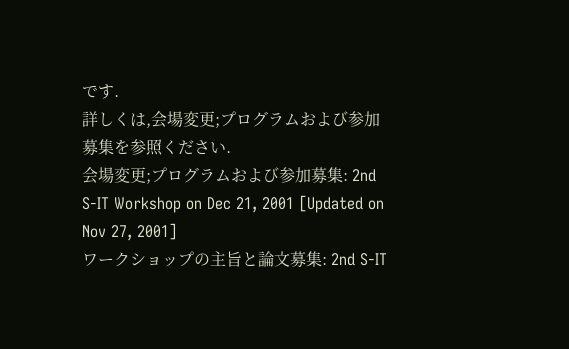です.
詳しくは,会場変更;プログラムおよび参加募集を参照ください.
会場変更;プログラムおよび参加募集: 2nd S-IT Workshop on Dec 21, 2001 [Updated on Nov 27, 2001]
ワークショップの主旨と論文募集: 2nd S-IT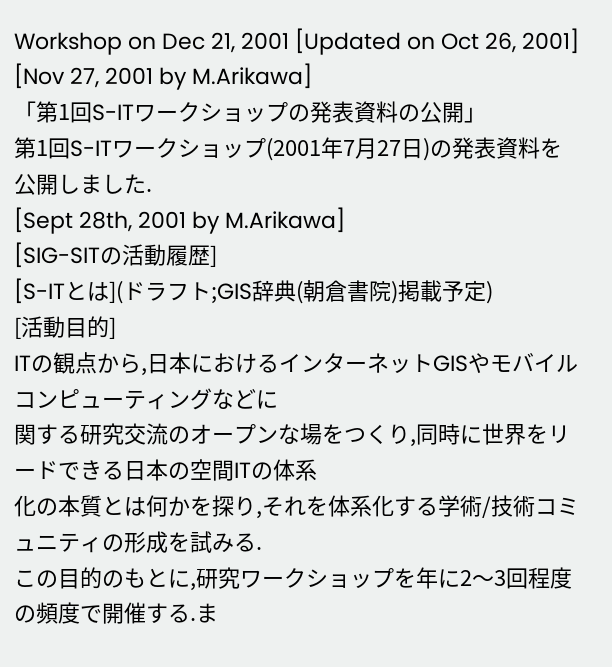Workshop on Dec 21, 2001 [Updated on Oct 26, 2001]
[Nov 27, 2001 by M.Arikawa]
「第1回S-ITワークショップの発表資料の公開」
第1回S-ITワークショップ(2001年7月27日)の発表資料を公開しました.
[Sept 28th, 2001 by M.Arikawa]
[SIG-SITの活動履歴]
[S-ITとは](ドラフト;GIS辞典(朝倉書院)掲載予定)
[活動目的]
ITの観点から,日本におけるインターネットGISやモバイルコンピューティングなどに
関する研究交流のオープンな場をつくり,同時に世界をリードできる日本の空間ITの体系
化の本質とは何かを探り,それを体系化する学術/技術コミュニティの形成を試みる.
この目的のもとに,研究ワークショップを年に2〜3回程度の頻度で開催する.ま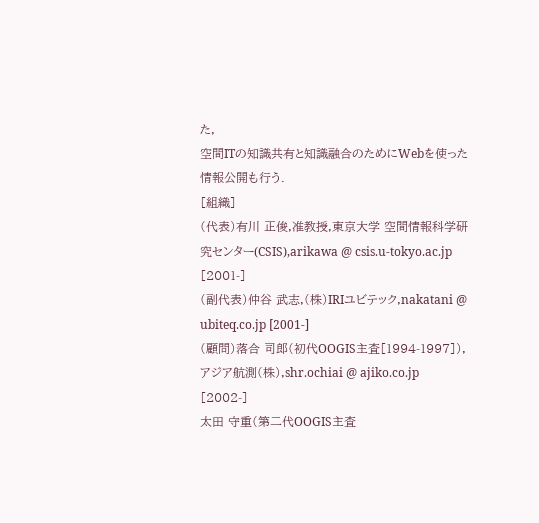た,
空間ITの知識共有と知識融合のためにWebを使った情報公開も行う.
[組織]
(代表)有川 正俊,准教授,東京大学 空間情報科学研究センター(CSIS),arikawa @ csis.u-tokyo.ac.jp [2001-]
(副代表)仲谷 武志,(株)IRIユビテック,nakatani @ ubiteq.co.jp [2001-]
(顧問)落合 司郎(初代OOGIS主査[1994-1997]),アジア航測(株),shr.ochiai @ ajiko.co.jp [2002-]
太田 守重(第二代OOGIS主査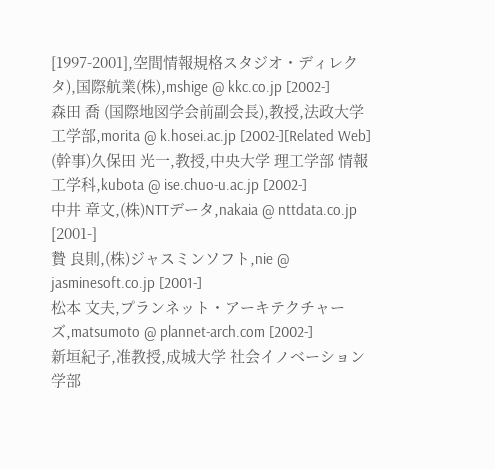[1997-2001],空間情報規格スタジオ・ディレクタ),国際航業(株),mshige @ kkc.co.jp [2002-]
森田 喬 (国際地図学会前副会長),教授,法政大学工学部,morita @ k.hosei.ac.jp [2002-][Related Web]
(幹事)久保田 光一,教授,中央大学 理工学部 情報工学科,kubota @ ise.chuo-u.ac.jp [2002-]
中井 章文,(株)NTTデータ,nakaia @ nttdata.co.jp [2001-]
贄 良則,(株)ジャスミンソフト,nie @ jasminesoft.co.jp [2001-]
松本 文夫,プランネット・アーキテクチャーズ,matsumoto @ plannet-arch.com [2002-]
新垣紀子,准教授,成城大学 社会イノベーション学部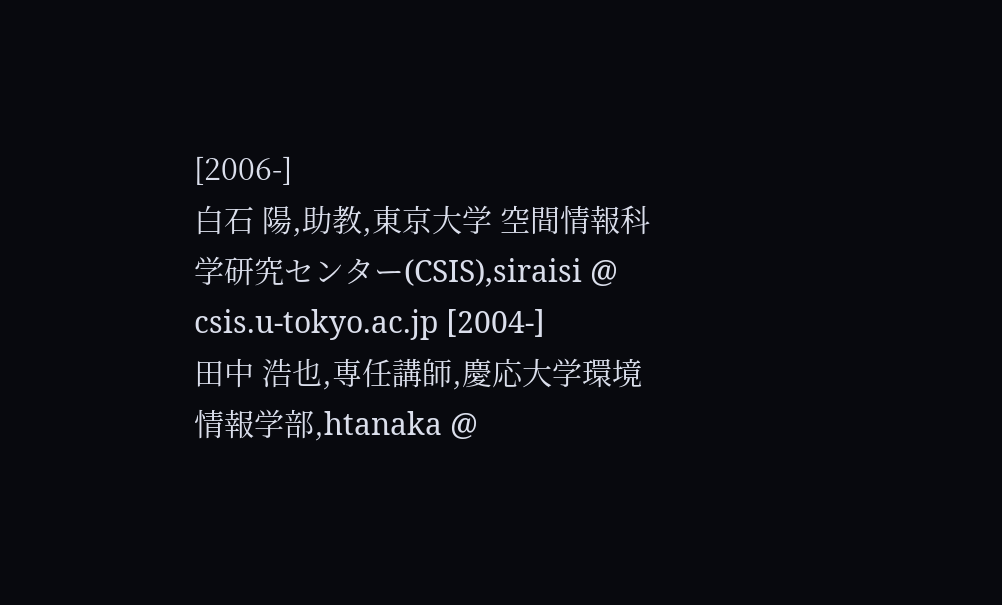[2006-]
白石 陽,助教,東京大学 空間情報科学研究センター(CSIS),siraisi @ csis.u-tokyo.ac.jp [2004-]
田中 浩也,専任講師,慶応大学環境情報学部,htanaka @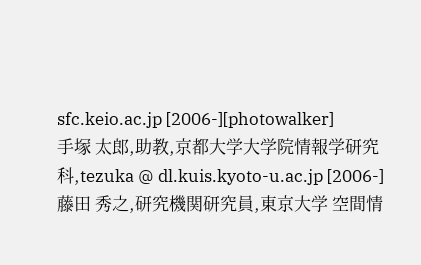sfc.keio.ac.jp [2006-][photowalker]
手塚 太郎,助教,京都大学大学院情報学研究科,tezuka @ dl.kuis.kyoto-u.ac.jp [2006-]
藤田 秀之,研究機関研究員,東京大学 空間情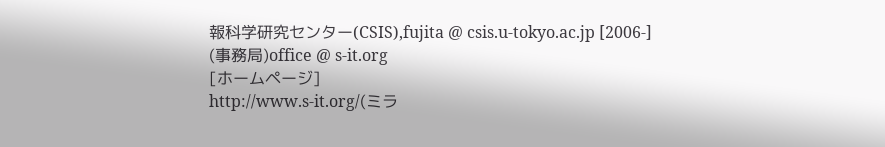報科学研究センター(CSIS),fujita @ csis.u-tokyo.ac.jp [2006-]
(事務局)office @ s-it.org
[ホームページ]
http://www.s-it.org/(ミラ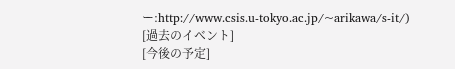ー:http://www.csis.u-tokyo.ac.jp/~arikawa/s-it/)
[過去のイベント]
[今後の予定]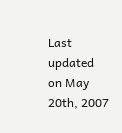Last updated on May 20th, 2007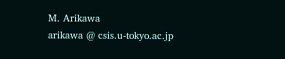M. Arikawa
arikawa @ csis.u-tokyo.ac.jp